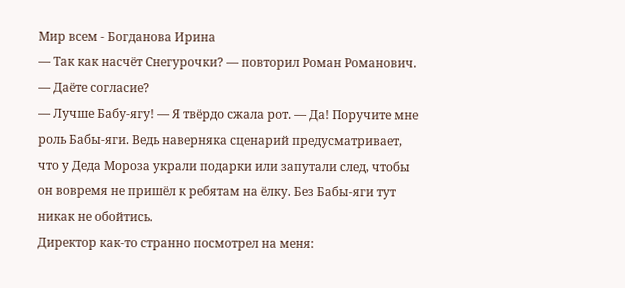Мир всем - Богданова Ирина
— Так как насчёт Снегурочки? — повторил Роман Романович. — Даёте согласие?
— Лучше Бабу-ягу! — Я твёрдо сжала рот. — Да! Поручите мне роль Бабы-яги. Ведь наверняка сценарий предусматривает, что у Деда Мороза украли подарки или запутали след, чтобы он вовремя не пришёл к ребятам на ёлку. Без Бабы-яги тут никак не обойтись.
Директор как-то странно посмотрел на меня: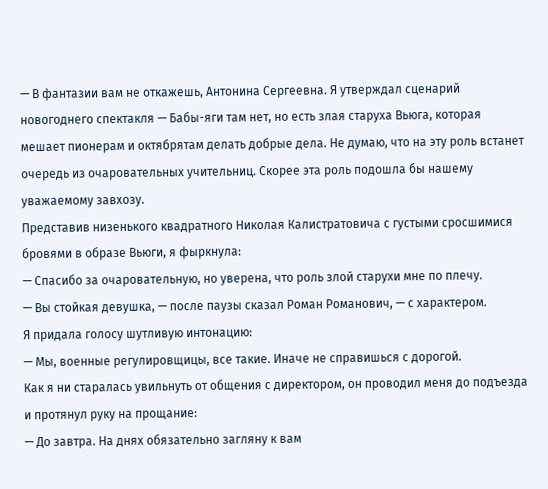— В фантазии вам не откажешь, Антонина Сергеевна. Я утверждал сценарий новогоднего спектакля — Бабы-яги там нет, но есть злая старуха Вьюга, которая мешает пионерам и октябрятам делать добрые дела. Не думаю, что на эту роль встанет очередь из очаровательных учительниц. Скорее эта роль подошла бы нашему уважаемому завхозу.
Представив низенького квадратного Николая Калистратовича с густыми сросшимися бровями в образе Вьюги, я фыркнула:
— Спасибо за очаровательную, но уверена, что роль злой старухи мне по плечу.
— Вы стойкая девушка, — после паузы сказал Роман Романович, — с характером.
Я придала голосу шутливую интонацию:
— Мы, военные регулировщицы, все такие. Иначе не справишься с дорогой.
Как я ни старалась увильнуть от общения с директором, он проводил меня до подъезда и протянул руку на прощание:
— До завтра. На днях обязательно загляну к вам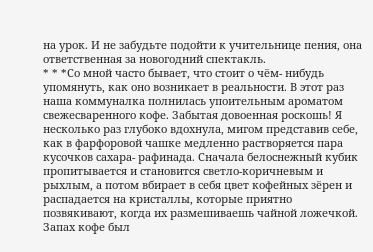на урок. И не забудьте подойти к учительнице пения, она ответственная за новогодний спектакль.
* * *Со мной часто бывает, что стоит о чём- нибудь упомянуть, как оно возникает в реальности. В этот раз наша коммуналка полнилась упоительным ароматом свежесваренного кофе. Забытая довоенная роскошь! Я несколько раз глубоко вдохнула, мигом представив себе, как в фарфоровой чашке медленно растворяется пара кусочков сахара- рафинада. Сначала белоснежный кубик пропитывается и становится светло-коричневым и рыхлым, а потом вбирает в себя цвет кофейных зёрен и распадается на кристаллы, которые приятно позвякивают, когда их размешиваешь чайной ложечкой. Запах кофе был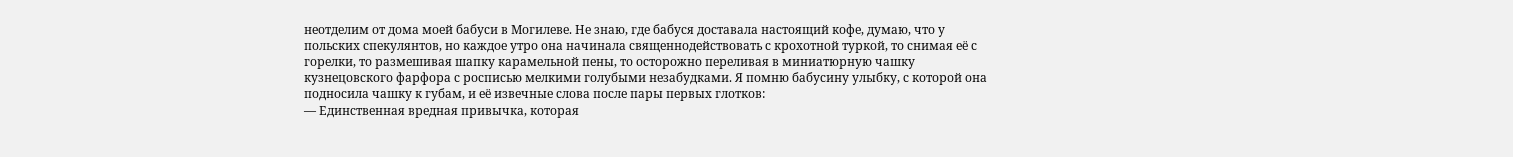неотделим от дома моей бабуси в Могилеве. Не знаю, где бабуся доставала настоящий кофе, думаю, что у польских спекулянтов, но каждое утро она начинала священнодействовать с крохотной туркой, то снимая её с горелки, то размешивая шапку карамельной пены, то осторожно переливая в миниатюрную чашку кузнецовского фарфора с росписью мелкими голубыми незабудками. Я помню бабусину улыбку, с которой она подносила чашку к губам, и её извечные слова после пары первых глотков:
— Единственная вредная привычка, которая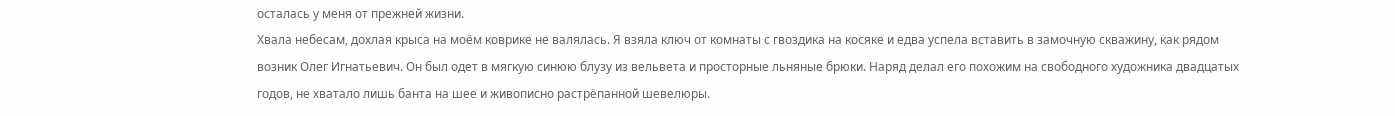осталась у меня от прежней жизни.
Хвала небесам, дохлая крыса на моём коврике не валялась. Я взяла ключ от комнаты с гвоздика на косяке и едва успела вставить в замочную скважину, как рядом возник Олег Игнатьевич. Он был одет в мягкую синюю блузу из вельвета и просторные льняные брюки. Наряд делал его похожим на свободного художника двадцатых годов, не хватало лишь банта на шее и живописно растрёпанной шевелюры.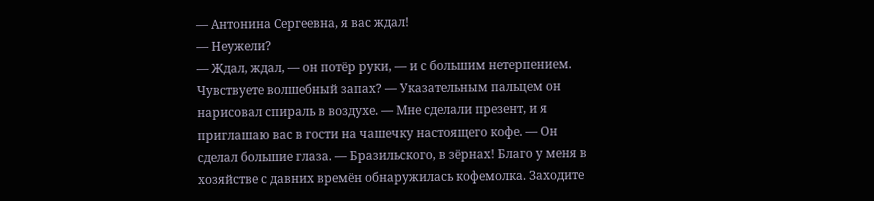— Антонина Сергеевна, я вас ждал!
— Неужели?
— Ждал, ждал, — он потёр руки, — и с большим нетерпением. Чувствуете волшебный запах? — Указательным пальцем он нарисовал спираль в воздухе. — Мне сделали презент, и я приглашаю вас в гости на чашечку настоящего кофе. — Он сделал большие глаза. — Бразильского, в зёрнах! Благо у меня в хозяйстве с давних времён обнаружилась кофемолка. Заходите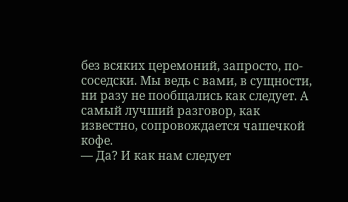без всяких церемоний, запросто, по-соседски. Мы ведь с вами, в сущности, ни разу не пообщались как следует. А самый лучший разговор, как известно, сопровождается чашечкой кофе.
— Да? И как нам следует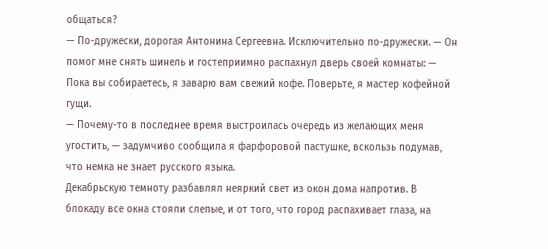общаться?
— По-дружески, дорогая Антонина Сергеевна. Исключительно по-дружески. — Он помог мне снять шинель и гостеприимно распахнул дверь своей комнаты: — Пока вы собираетесь, я заварю вам свежий кофе. Поверьте, я мастер кофейной гущи.
— Почему-то в последнее время выстроилась очередь из желающих меня угостить, — задумчиво сообщила я фарфоровой пастушке, вскользь подумав, что немка не знает русского языка.
Декабрьскую темноту разбавлял неяркий свет из окон дома напротив. В блокаду все окна стояли слепые, и от того, что город распахивает глаза, на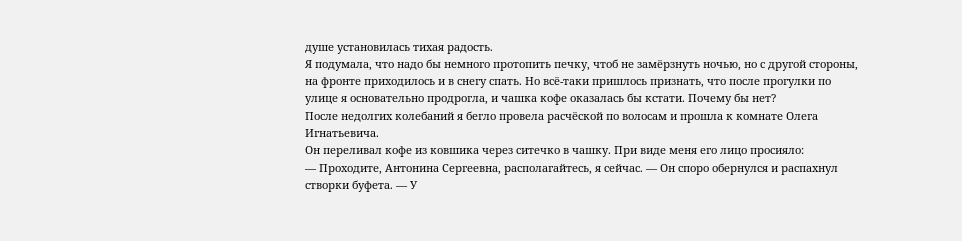душе установилась тихая радость.
Я подумала, что надо бы немного протопить печку, чтоб не замёрзнуть ночью, но с другой стороны, на фронте приходилось и в снегу спать. Но всё-таки пришлось признать, что после прогулки по улице я основательно продрогла, и чашка кофе оказалась бы кстати. Почему бы нет?
После недолгих колебаний я бегло провела расчёской по волосам и прошла к комнате Олега Игнатьевича.
Он переливал кофе из ковшика через ситечко в чашку. При виде меня его лицо просияло:
— Проходите, Антонина Сергеевна, располагайтесь, я сейчас. — Он споро обернулся и распахнул створки буфета. — У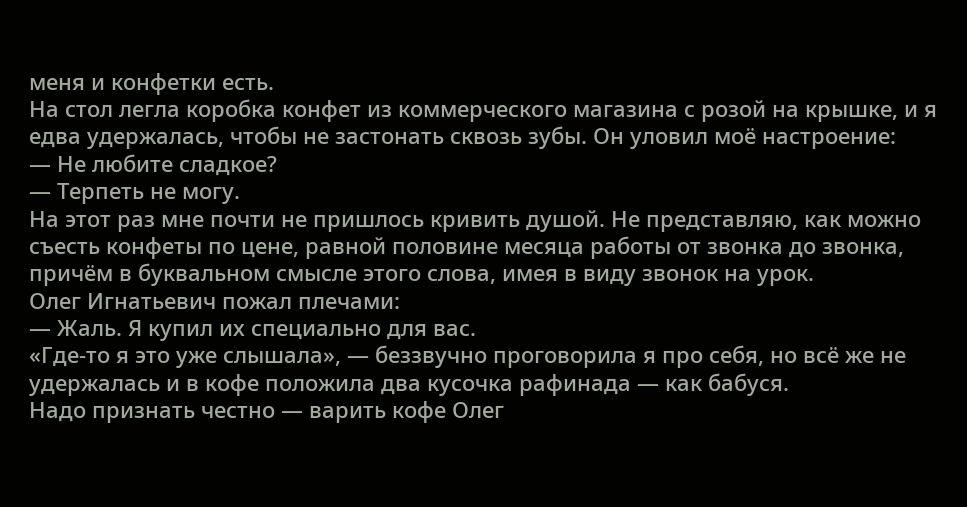меня и конфетки есть.
На стол легла коробка конфет из коммерческого магазина с розой на крышке, и я едва удержалась, чтобы не застонать сквозь зубы. Он уловил моё настроение:
— Не любите сладкое?
— Терпеть не могу.
На этот раз мне почти не пришлось кривить душой. Не представляю, как можно съесть конфеты по цене, равной половине месяца работы от звонка до звонка, причём в буквальном смысле этого слова, имея в виду звонок на урок.
Олег Игнатьевич пожал плечами:
— Жаль. Я купил их специально для вас.
«Где-то я это уже слышала», — беззвучно проговорила я про себя, но всё же не удержалась и в кофе положила два кусочка рафинада — как бабуся.
Надо признать честно — варить кофе Олег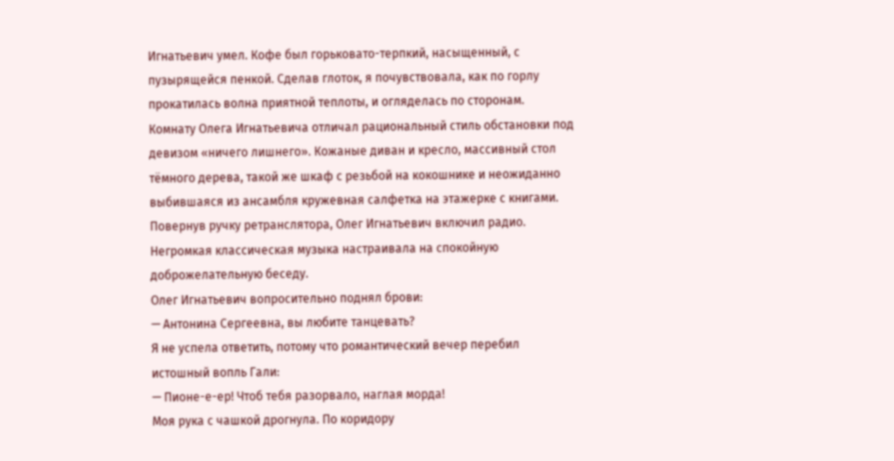Игнатьевич умел. Кофе был горьковато-терпкий, насыщенный, с пузырящейся пенкой. Сделав глоток, я почувствовала, как по горлу прокатилась волна приятной теплоты, и огляделась по сторонам.
Комнату Олега Игнатьевича отличал рациональный стиль обстановки под девизом «ничего лишнего». Кожаные диван и кресло, массивный стол тёмного дерева, такой же шкаф с резьбой на кокошнике и неожиданно выбившаяся из ансамбля кружевная салфетка на этажерке с книгами. Повернув ручку ретранслятора, Олег Игнатьевич включил радио. Негромкая классическая музыка настраивала на спокойную доброжелательную беседу.
Олег Игнатьевич вопросительно поднял брови:
— Антонина Сергеевна, вы любите танцевать?
Я не успела ответить, потому что романтический вечер перебил истошный вопль Гали:
— Пионе-е-ер! Чтоб тебя разорвало, наглая морда!
Моя рука с чашкой дрогнула. По коридору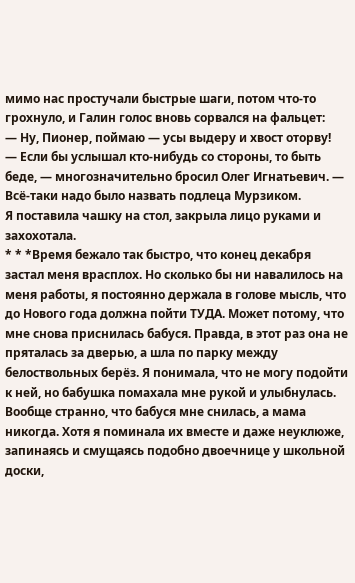мимо нас простучали быстрые шаги, потом что-то грохнуло, и Галин голос вновь сорвался на фальцет:
— Ну, Пионер, поймаю — усы выдеру и хвост оторву!
— Если бы услышал кто-нибудь со стороны, то быть беде, — многозначительно бросил Олег Игнатьевич. — Всё-таки надо было назвать подлеца Мурзиком.
Я поставила чашку на стол, закрыла лицо руками и захохотала.
* * *Время бежало так быстро, что конец декабря застал меня врасплох. Но сколько бы ни навалилось на меня работы, я постоянно держала в голове мысль, что до Нового года должна пойти ТУДА. Может потому, что мне снова приснилась бабуся. Правда, в этот раз она не пряталась за дверью, а шла по парку между белоствольных берёз. Я понимала, что не могу подойти к ней, но бабушка помахала мне рукой и улыбнулась. Вообще странно, что бабуся мне снилась, а мама никогда. Хотя я поминала их вместе и даже неуклюже, запинаясь и смущаясь подобно двоечнице у школьной доски,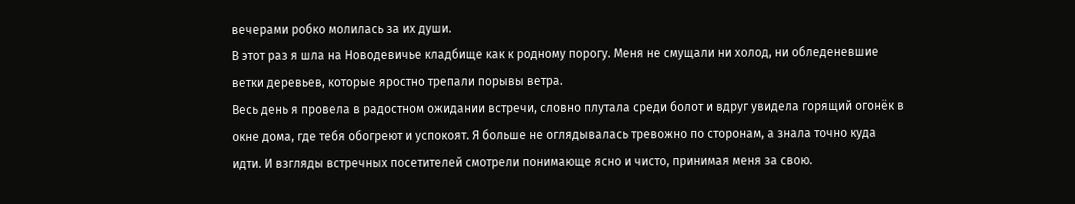вечерами робко молилась за их души.
В этот раз я шла на Новодевичье кладбище как к родному порогу. Меня не смущали ни холод, ни обледеневшие ветки деревьев, которые яростно трепали порывы ветра.
Весь день я провела в радостном ожидании встречи, словно плутала среди болот и вдруг увидела горящий огонёк в окне дома, где тебя обогреют и успокоят. Я больше не оглядывалась тревожно по сторонам, а знала точно куда идти. И взгляды встречных посетителей смотрели понимающе ясно и чисто, принимая меня за свою.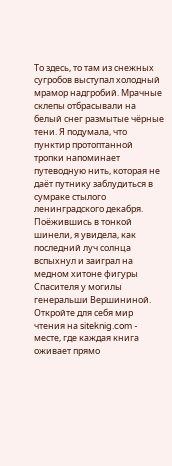То здесь, то там из снежных сугробов выступал холодный мрамор надгробий. Мрачные склепы отбрасывали на белый снег размытые чёрные тени. Я подумала, что пунктир протоптанной тропки напоминает путеводную нить, которая не даёт путнику заблудиться в сумраке стылого ленинградского декабря. Поёжившись в тонкой шинели, я увидела, как последний луч солнца вспыхнул и заиграл на медном хитоне фигуры Спасителя у могилы генеральши Вершининой.
Откройте для себя мир чтения на siteknig.com - месте, где каждая книга оживает прямо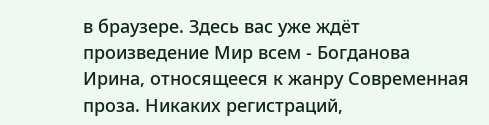в браузере. Здесь вас уже ждёт произведение Мир всем - Богданова Ирина, относящееся к жанру Современная проза. Никаких регистраций,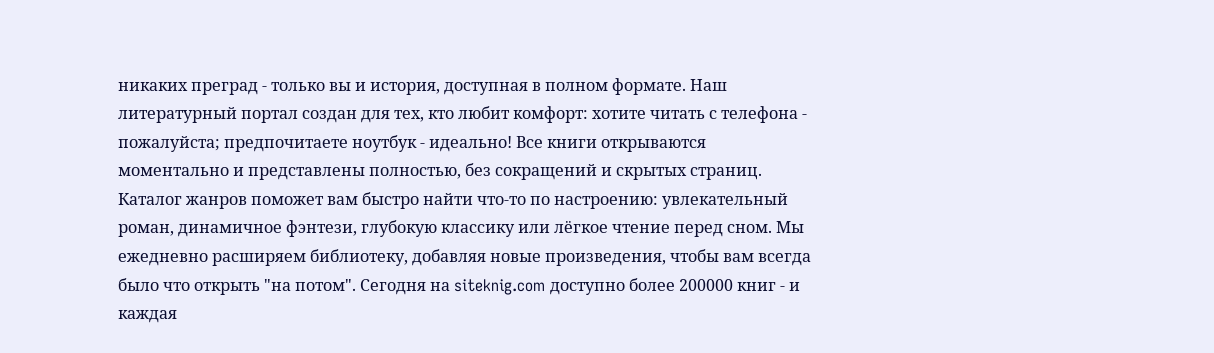никаких преград - только вы и история, доступная в полном формате. Наш литературный портал создан для тех, кто любит комфорт: хотите читать с телефона - пожалуйста; предпочитаете ноутбук - идеально! Все книги открываются моментально и представлены полностью, без сокращений и скрытых страниц. Каталог жанров поможет вам быстро найти что-то по настроению: увлекательный роман, динамичное фэнтези, глубокую классику или лёгкое чтение перед сном. Мы ежедневно расширяем библиотеку, добавляя новые произведения, чтобы вам всегда было что открыть "на потом". Сегодня на siteknig.com доступно более 200000 книг - и каждая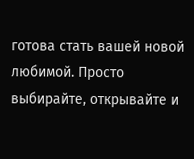готова стать вашей новой любимой. Просто выбирайте, открывайте и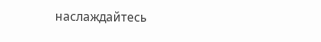наслаждайтесь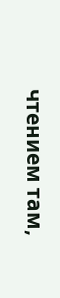чтением там,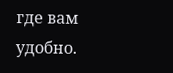где вам удобно.